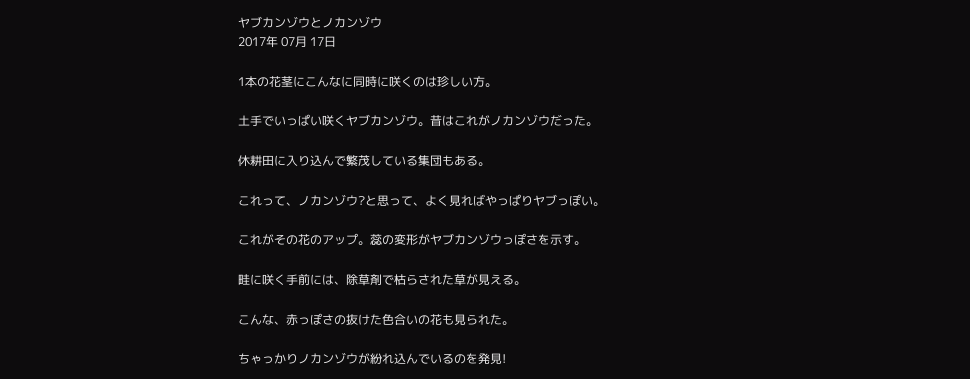ヤブカンゾウとノカンゾウ
2017年 07月 17日

1本の花茎にこんなに同時に咲くのは珍しい方。

土手でいっぱい咲くヤブカンゾウ。昔はこれがノカンゾウだった。

休耕田に入り込んで繁茂している集団もある。

これって、ノカンゾウ?と思って、よく見ればやっぱりヤブっぽい。

これがその花のアップ。蕊の変形がヤブカンゾウっぽさを示す。

畦に咲く手前には、除草剤で枯らされた草が見える。

こんな、赤っぽさの抜けた色合いの花も見られた。

ちゃっかりノカンゾウが紛れ込んでいるのを発見!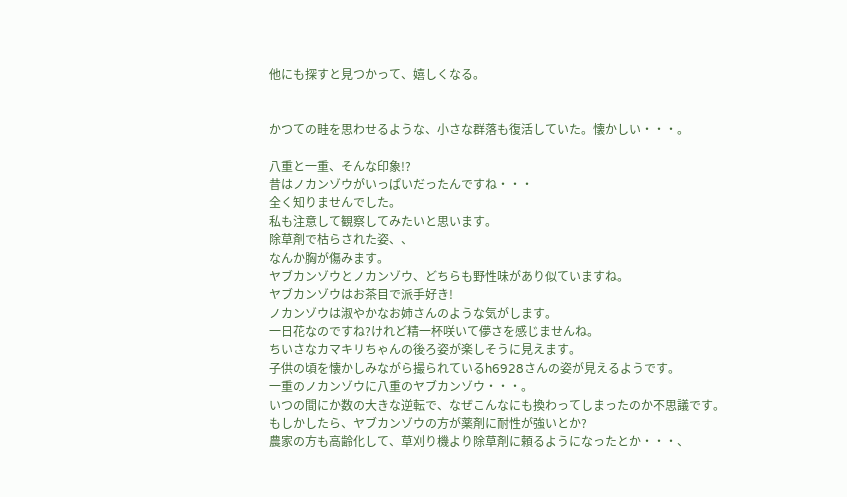他にも探すと見つかって、嬉しくなる。


かつての畦を思わせるような、小さな群落も復活していた。懐かしい・・・。

八重と一重、そんな印象!?
昔はノカンゾウがいっぱいだったんですね・・・
全く知りませんでした。
私も注意して観察してみたいと思います。
除草剤で枯らされた姿、、
なんか胸が傷みます。
ヤブカンゾウとノカンゾウ、どちらも野性味があり似ていますね。
ヤブカンゾウはお茶目で派手好き!
ノカンゾウは淑やかなお姉さんのような気がします。
一日花なのですね?けれど精一杯咲いて儚さを感じませんね。
ちいさなカマキリちゃんの後ろ姿が楽しそうに見えます。
子供の頃を懐かしみながら撮られているh6928さんの姿が見えるようです。
一重のノカンゾウに八重のヤブカンゾウ・・・。
いつの間にか数の大きな逆転で、なぜこんなにも換わってしまったのか不思議です。
もしかしたら、ヤブカンゾウの方が薬剤に耐性が強いとか?
農家の方も高齢化して、草刈り機より除草剤に頼るようになったとか・・・、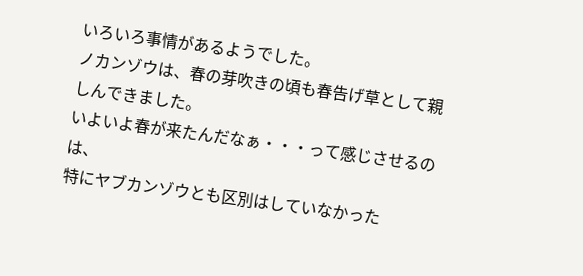いろいろ事情があるようでした。
ノカンゾウは、春の芽吹きの頃も春告げ草として親しんできました。
いよいよ春が来たんだなぁ・・・って感じさせるのは、
特にヤブカンゾウとも区別はしていなかった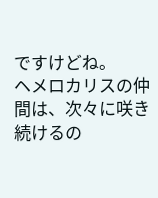ですけどね。
ヘメロカリスの仲間は、次々に咲き続けるの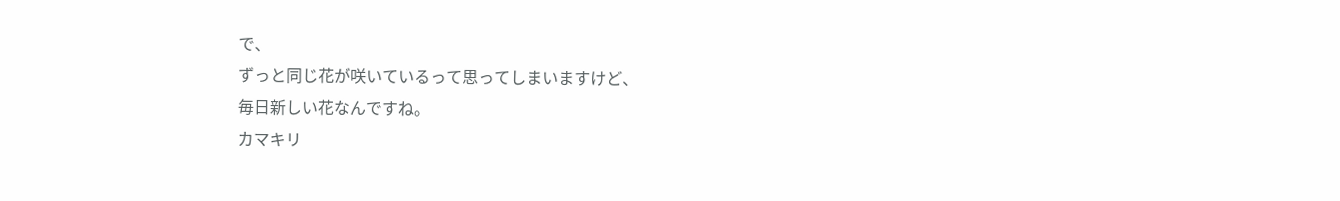で、
ずっと同じ花が咲いているって思ってしまいますけど、
毎日新しい花なんですね。
カマキリ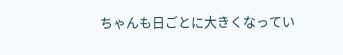ちゃんも日ごとに大きくなってい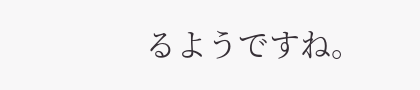るようですね。